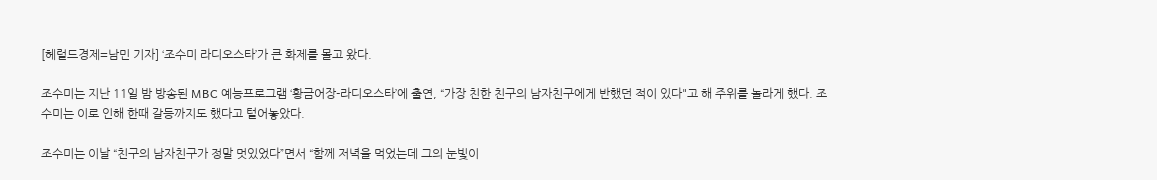[헤럴드경제=남민 기자] ‘조수미 라디오스타’가 큰 화제를 몰고 왔다.

조수미는 지난 11일 밤 방송된 MBC 예능프로그램 ‘황금어장-라디오스타’에 출연, “가장 친한 친구의 남자친구에게 반했던 적이 있다"고 해 주위를 놀라게 했다. 조수미는 이로 인해 한때 갈등까지도 했다고 털어놓았다.

조수미는 이날 “친구의 남자친구가 정말 멋있었다”면서 “함께 저녁을 먹었는데 그의 눈빛이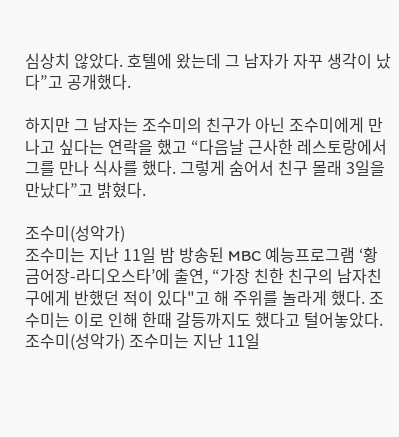심상치 않았다. 호텔에 왔는데 그 남자가 자꾸 생각이 났다”고 공개했다.

하지만 그 남자는 조수미의 친구가 아닌 조수미에게 만나고 싶다는 연락을 했고 “다음날 근사한 레스토랑에서 그를 만나 식사를 했다. 그렇게 숨어서 친구 몰래 3일을 만났다”고 밝혔다.

조수미(성악가)
조수미는 지난 11일 밤 방송된 MBC 예능프로그램 ‘황금어장-라디오스타’에 출연, “가장 친한 친구의 남자친구에게 반했던 적이 있다"고 해 주위를 놀라게 했다. 조수미는 이로 인해 한때 갈등까지도 했다고 털어놓았다.
조수미(성악가) 조수미는 지난 11일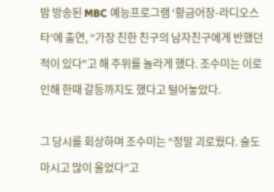밤 방송된 MBC 예능프로그램 ‘황금어장-라디오스타’에 출연, “가장 친한 친구의 남자친구에게 반했던 적이 있다"고 해 주위를 놀라게 했다. 조수미는 이로 인해 한때 갈등까지도 했다고 털어놓았다.

그 당시를 회상하며 조수미는 “정말 괴로웠다. 술도 마시고 많이 울었다”고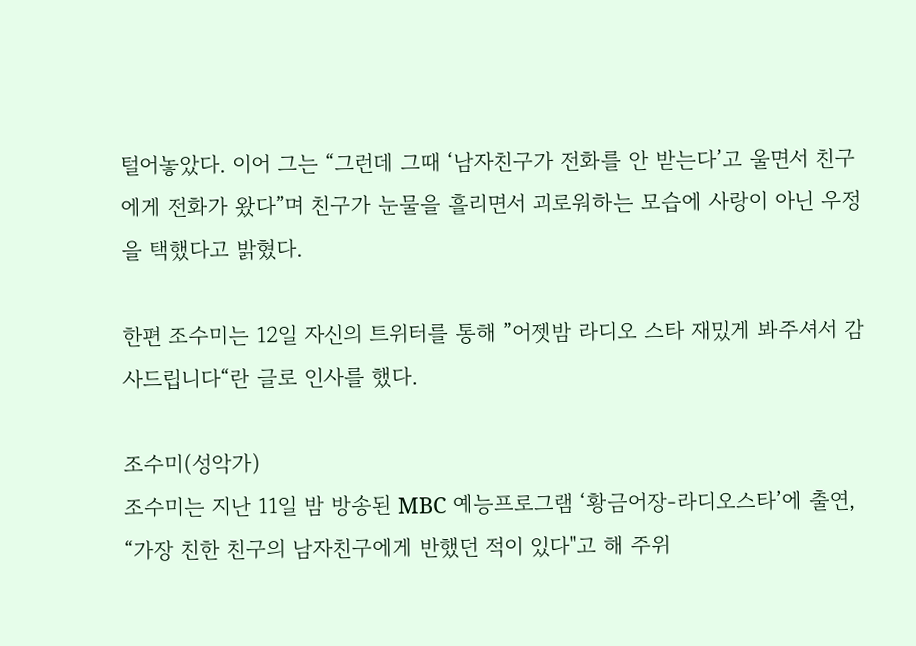털어놓았다. 이어 그는 “그런데 그때 ‘남자친구가 전화를 안 받는다’고 울면서 친구에게 전화가 왔다”며 친구가 눈물을 흘리면서 괴로워하는 모습에 사랑이 아닌 우정을 택했다고 밝혔다.

한편 조수미는 12일 자신의 트위터를 통해 ”어젯밤 라디오 스타 재밌게 봐주셔서 감사드립니다“란 글로 인사를 했다.

조수미(성악가)
조수미는 지난 11일 밤 방송된 MBC 예능프로그램 ‘황금어장-라디오스타’에 출연, “가장 친한 친구의 남자친구에게 반했던 적이 있다"고 해 주위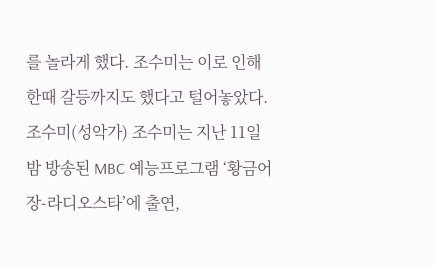를 놀라게 했다. 조수미는 이로 인해 한때 갈등까지도 했다고 털어놓았다.
조수미(성악가) 조수미는 지난 11일 밤 방송된 MBC 예능프로그램 ‘황금어장-라디오스타’에 출연,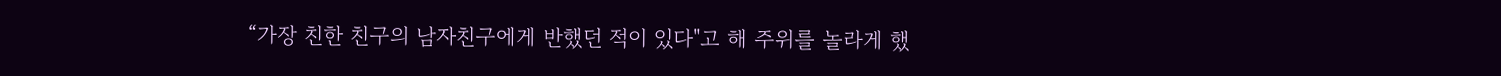“가장 친한 친구의 남자친구에게 반했던 적이 있다"고 해 주위를 놀라게 했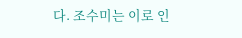다. 조수미는 이로 인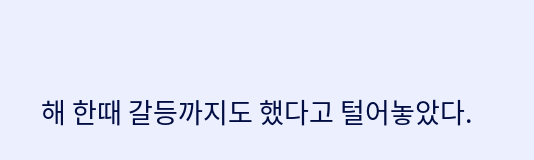해 한때 갈등까지도 했다고 털어놓았다.